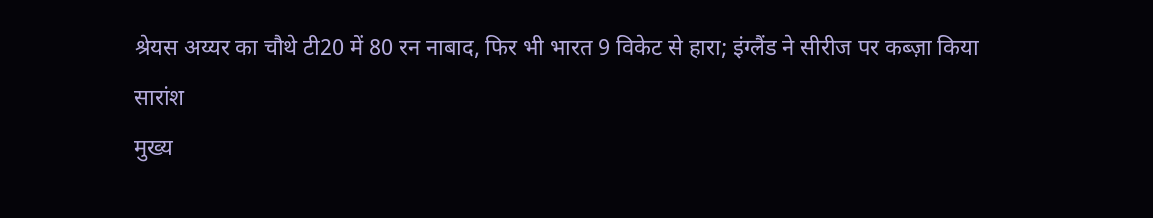श्रेयस अय्यर का चौथे टी20 में 80 रन नाबाद, फिर भी भारत 9 विकेट से हारा; इंग्लैंड ने सीरीज पर कब्ज़ा किया
सारांश
मुख्य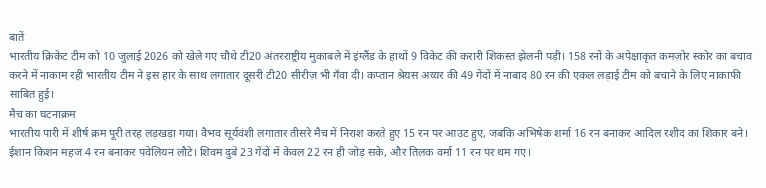बातें
भारतीय क्रिकेट टीम को 10 जुलाई 2026 को खेले गए चौथे टी20 अंतरराष्ट्रीय मुकाबले में इंग्लैंड के हाथों 9 विकेट की करारी शिकस्त झेलनी पड़ी। 158 रनों के अपेक्षाकृत कमज़ोर स्कोर का बचाव करने में नाकाम रही भारतीय टीम ने इस हार के साथ लगातार दूसरी टी20 सीरीज़ भी गँवा दी। कप्तान श्रेयस अय्यर की 49 गेंदों में नाबाद 80 रन की एकल लड़ाई टीम को बचाने के लिए नाकाफी साबित हुई।
मैच का घटनाक्रम
भारतीय पारी में शीर्ष क्रम पूरी तरह लड़खड़ा गया। वैभव सूर्यवंशी लगातार तीसरे मैच में निराश करते हुए 15 रन पर आउट हुए, जबकि अभिषेक शर्मा 16 रन बनाकर आदिल रशीद का शिकार बने। ईशान किशन महज 4 रन बनाकर पवेलियन लौटे। शिवम दुबे 23 गेंदों में केवल 22 रन ही जोड़ सके, और तिलक वर्मा 11 रन पर थम गए।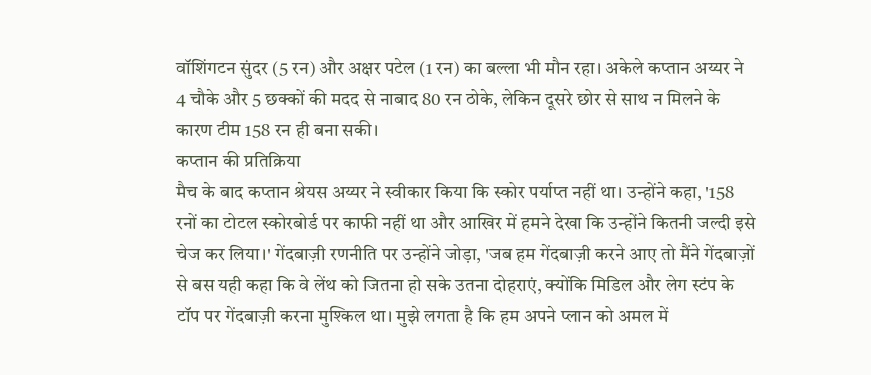वॉशिंगटन सुंदर (5 रन) और अक्षर पटेल (1 रन) का बल्ला भी मौन रहा। अकेले कप्तान अय्यर ने 4 चौके और 5 छक्कों की मदद से नाबाद 80 रन ठोके, लेकिन दूसरे छोर से साथ न मिलने के कारण टीम 158 रन ही बना सकी।
कप्तान की प्रतिक्रिया
मैच के बाद कप्तान श्रेयस अय्यर ने स्वीकार किया कि स्कोर पर्याप्त नहीं था। उन्होंने कहा, '158 रनों का टोटल स्कोरबोर्ड पर काफी नहीं था और आखिर में हमने देखा कि उन्होंने कितनी जल्दी इसे चेज कर लिया।' गेंदबाज़ी रणनीति पर उन्होंने जोड़ा, 'जब हम गेंदबाज़ी करने आए तो मैंने गेंदबाज़ों से बस यही कहा कि वे लेंथ को जितना हो सके उतना दोहराएं, क्योंकि मिडिल और लेग स्टंप के टॉप पर गेंदबाज़ी करना मुश्किल था। मुझे लगता है कि हम अपने प्लान को अमल में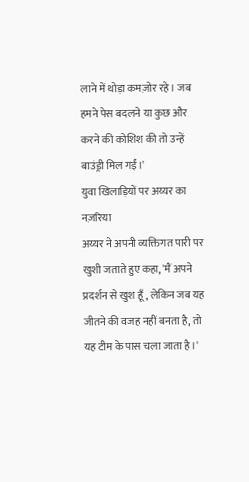लाने में थोड़ा कमज़ोर रहे। जब हमने पेस बदलने या कुछ और करने की कोशिश की तो उन्हें बाउंड्री मिल गईं।'
युवा खिलाड़ियों पर अय्यर का नज़रिया
अय्यर ने अपनी व्यक्तिगत पारी पर खुशी जताते हुए कहा, 'मैं अपने प्रदर्शन से खुश हूँ, लेकिन जब यह जीतने की वजह नहीं बनता है, तो यह टीम के पास चला जाता है।'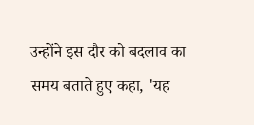उन्होंने इस दौर को बदलाव का समय बताते हुए कहा, 'यह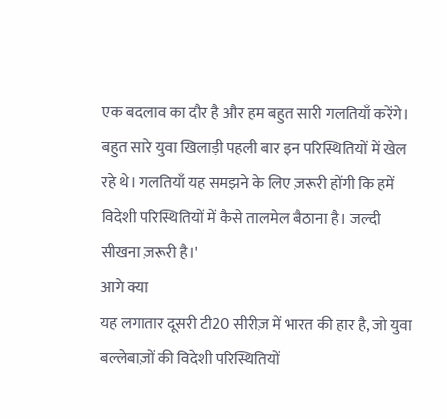एक बदलाव का दौर है और हम बहुत सारी गलतियाँ करेंगे। बहुत सारे युवा खिलाड़ी पहली बार इन परिस्थितियों में खेल रहे थे। गलतियाँ यह समझने के लिए ज़रूरी होंगी कि हमें विदेशी परिस्थितियों में कैसे तालमेल बैठाना है। जल्दी सीखना ज़रूरी है।'
आगे क्या
यह लगातार दूसरी टी20 सीरीज़ में भारत की हार है, जो युवा बल्लेबाज़ों की विदेशी परिस्थितियों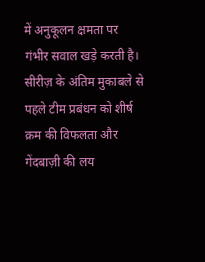में अनुकूलन क्षमता पर गंभीर सवाल खड़े करती है। सीरीज़ के अंतिम मुकाबले से पहले टीम प्रबंधन को शीर्ष क्रम की विफलता और गेंदबाज़ी की लय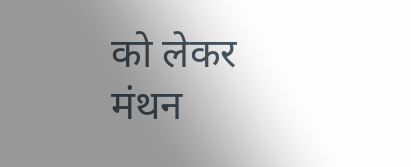को लेकर मंथन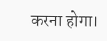करना होगा।